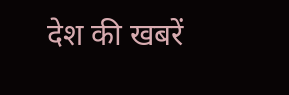देश की खबरें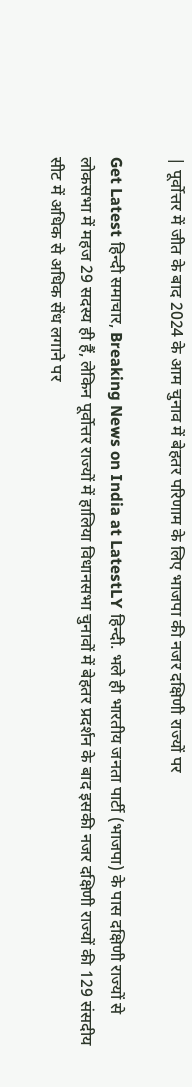| पूर्वोत्तर में जीत के बाद 2024 के आम चुनाव में बेहतर परिणाम के लिए भाजपा की नजर दक्षिणी राज्यों पर

Get Latest हिन्दी समाचार, Breaking News on India at LatestLY हिन्दी. भले ही भारतीय जनता पार्टी (भाजपा) के पास दक्षिणी राज्यों से लोकसभा में महज 29 सदस्य ही हैं, लेकिन पूर्वोत्तर राज्यों में हालिया विधानसभा चुनावों में बेहतर प्रदर्शन के बाद इसकी नजर दक्षिणी राज्यों की 129 संसदीय सीट में अधिक से अधिक सेंध लगाने पर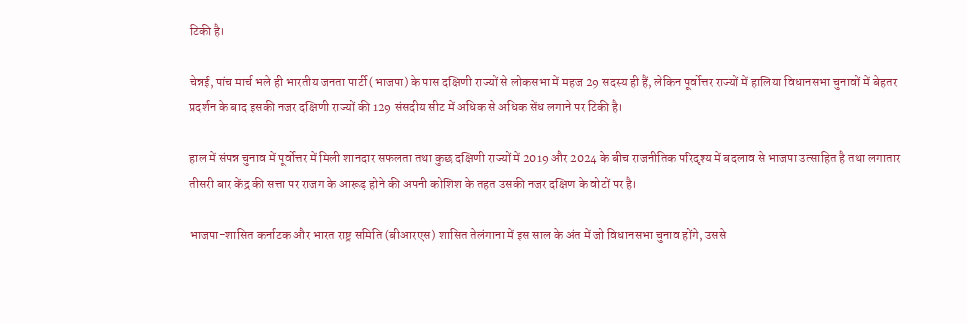टिकी है।

चेन्नई, पांच मार्च भले ही भारतीय जनता पार्टी (भाजपा) के पास दक्षिणी राज्यों से लोकसभा में महज 29 सदस्य ही हैं, लेकिन पूर्वोत्तर राज्यों में हालिया विधानसभा चुनावों में बेहतर प्रदर्शन के बाद इसकी नजर दक्षिणी राज्यों की 129 संसदीय सीट में अधिक से अधिक सेंध लगाने पर टिकी है।

हाल में संपन्न चुनाव में पूर्वोत्तर में मिली शानदार सफलता तथा कुछ दक्षिणी राज्यों में 2019 और 2024 के बीच राजनीतिक परिदृश्य में बदलाव से भाजपा उत्साहित है तथा लगातार तीसरी बार केंद्र की सत्ता पर राजग के आरूढ़ होने की अपनी कोशिश के तहत उसकी नजर दक्षिण के वोटों पर है।

भाजपा-शासित कर्नाटक और भारत राष्ट्र समिति (बीआरएस) शासित तेलंगाना में इस साल के अंत में जो विधानसभा चुनाव होंगे, उससे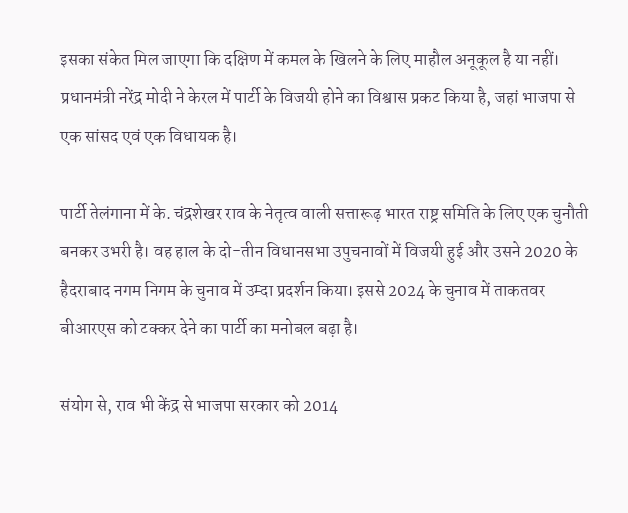इसका संकेत मिल जाएगा कि दक्षिण में कमल के खिलने के लिए माहौल अनूकूल है या नहीं। प्रधानमंत्री नरेंद्र मोदी ने केरल में पार्टी के विजयी होने का विश्वास प्रकट किया है, जहां भाजपा से एक सांसद एवं एक विधायक है।

पार्टी तेलंगाना में के. चंद्रशेखर राव के नेतृत्व वाली सत्तारूढ़ भारत राष्ट्र समिति के लिए एक चुनौती बनकर उभरी है। वह हाल के दो-तीन विधानसभा उपुचनावों में विजयी हुई और उसने 2020 के हैदराबाद नगम निगम के चुनाव में उम्दा प्रदर्शन किया। इससे 2024 के चुनाव में ताकतवर बीआरएस को टक्कर देने का पार्टी का मनोबल बढ़ा है।

संयोग से, राव भी केंद्र से भाजपा सरकार को 2014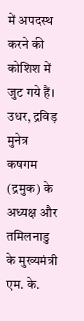में अपदस्थ करने की कोशिश में जुट गये हैं। उधर, द्रविड़ मुनेत्र कषगम (द्रमुक) के अध्यक्ष और तमिलनाडु के मुख्यमंत्री एम. के.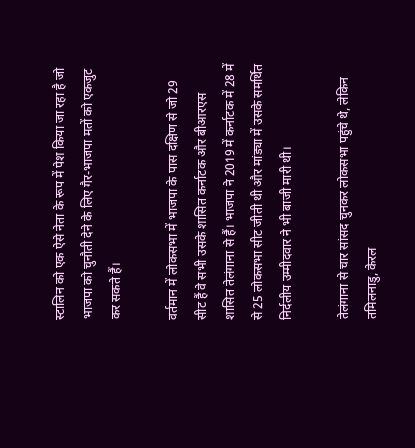स्टालिन को एक ऐसे नेता के रूप में पेश किया जा रहा है जो भाजपा को चुनौती देने के लिए गैर-भाजपा मतों को एकजुट कर सकते हैं।

वर्तमान में लोकसभा में भाजपा के पास दक्षिण से जो 29 सीट हैं वे सभी उसके शासित कर्नाटक और बीआरएस शासित तेलंगाना से हैं। भाजपा ने 2019 में कर्नाटक में 28 में से 25 लोकसभा सीट जीती थी और मांड्या में उसके समर्थित निर्दलीय उम्मीदवार ने भी बाजी मारी थी।

तेलंगाना से चार सांसद चुनकर लोकसभा पहुंचे थे, लेकिन तमिलनाडु, केरल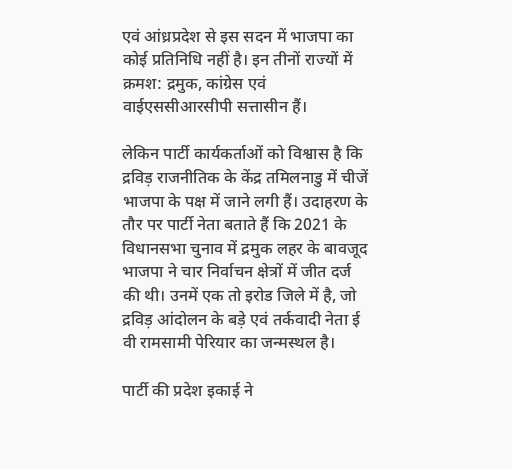एवं आंध्रप्रदेश से इस सदन में भाजपा का कोई प्रतिनिधि नहीं है। इन तीनों राज्यों में क्रमश: द्रमुक, कांग्रेस एवं वाईएससीआरसीपी सत्तासीन हैं।

लेकिन पार्टी कार्यकर्ताओं को विश्वास है कि द्रविड़ राजनीतिक के केंद्र तमिलनाडु में चीजें भाजपा के पक्ष में जाने लगी हैं। उदाहरण के तौर पर पार्टी नेता बताते हैं कि 2021 के विधानसभा चुनाव में द्रमुक लहर के बावजूद भाजपा ने चार निर्वाचन क्षेत्रों में जीत दर्ज की थी। उनमें एक तो इरोड जिले में है, जो द्रविड़ आंदोलन के बड़े एवं तर्कवादी नेता ई वी रामसामी पेरियार का जन्मस्थल है।

पार्टी की प्रदेश इकाई ने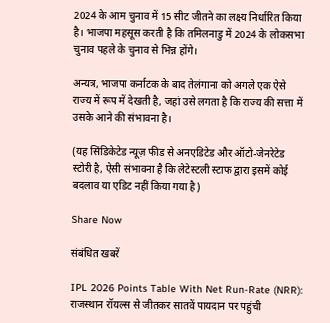2024 के आम चुनाव में 15 सीट जीतने का लक्ष्य निर्धारित किया है। भाजपा महसूस करती है कि तमिलनाडु में 2024 के लोकसभा चुनाव पहले के चुनाव से भिन्न होंगे।

अन्यत्र, भाजपा कर्नाटक के बाद तेलंगाना को अगले एक ऐसे राज्य में रूप में देखती है, जहां उसे लगता है कि राज्य की सत्ता में उसके आने की संभावना है।

(यह सिंडिकेटेड न्यूज़ फीड से अनएडिटेड और ऑटो-जेनरेटेड स्टोरी है, ऐसी संभावना है कि लेटेस्टली स्टाफ द्वारा इसमें कोई बदलाव या एडिट नहीं किया गया है)

Share Now

संबंधित खबरें

IPL 2026 Points Table With Net Run-Rate (NRR): राजस्थान रॉयल्स से जीतकर सातवें पायदान पर पहुंची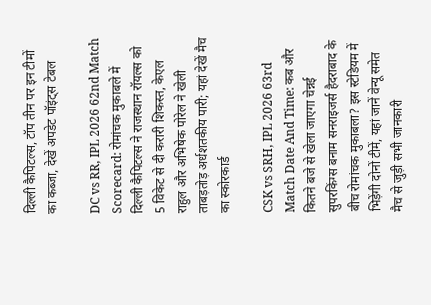दिल्ली कैपिटल्स, टॉप तीन पर इन टीमों का कब्जा, देखें अपडेट पॉइंट्स टेबल

DC vs RR, IPL 2026 62nd Match Scorecard: रोमांचक मुकाबले में दिल्ली कैपिटल्स ने राजस्थान रॉयल्स को 5 विकेट से दी करारी शिकस्त, केएल राहुल और अभिषेक पोरेल ने खेली ताबड़तोड़ अर्धशतकीय पारी; यहां देखें मैच का स्कोरकार्ड

CSK vs SRH, IPL 2026 63rd Match Date And Time: कब और कितने बजे से खेला जाएगा चेन्नई सुपरकिंग्स बनाम सनराइजर्स हैदराबाद के बीच रोमांचक मुकाबला? इस स्टेडियम में भिड़ेंगी दोनों टीमें, यहां जानें वेन्यू समेत मैच से जुड़ी सभी जानकारी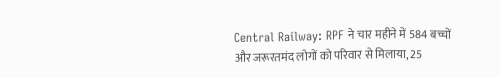Central Railway: RPF ने चार महीने में 584 बच्चों और जरूरतमंद लोगों को परिवार से मिलाया, 25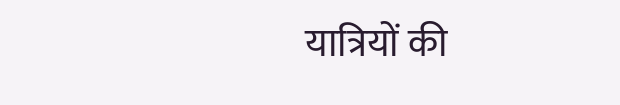यात्रियों की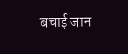बचाई जान